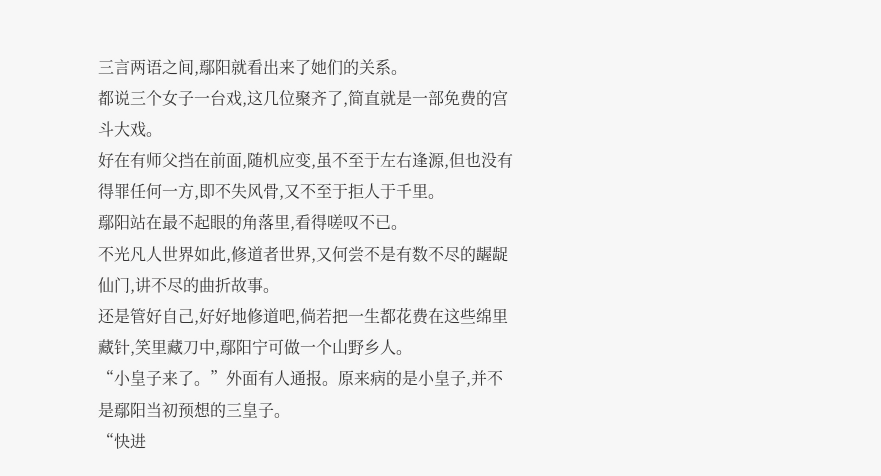三言两语之间,鄢阳就看出来了她们的关系。
都说三个女子一台戏,这几位聚齐了,简直就是一部免费的宫斗大戏。
好在有师父挡在前面,随机应变,虽不至于左右逢源,但也没有得罪任何一方,即不失风骨,又不至于拒人于千里。
鄢阳站在最不起眼的角落里,看得嗟叹不已。
不光凡人世界如此,修道者世界,又何尝不是有数不尽的龌龊仙门,讲不尽的曲折故事。
还是管好自己,好好地修道吧,倘若把一生都花费在这些绵里藏针,笑里藏刀中,鄢阳宁可做一个山野乡人。
“小皇子来了。”外面有人通报。原来病的是小皇子,并不是鄢阳当初预想的三皇子。
“快进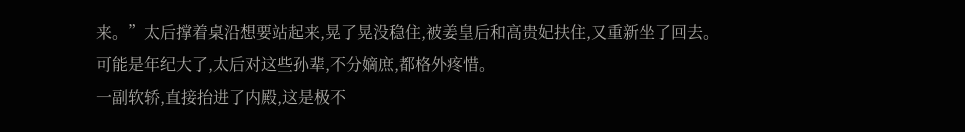来。”太后撑着桌沿想要站起来,晃了晃没稳住,被姜皇后和高贵妃扶住,又重新坐了回去。
可能是年纪大了,太后对这些孙辈,不分嫡庶,都格外疼惜。
一副软轿,直接抬进了内殿,这是极不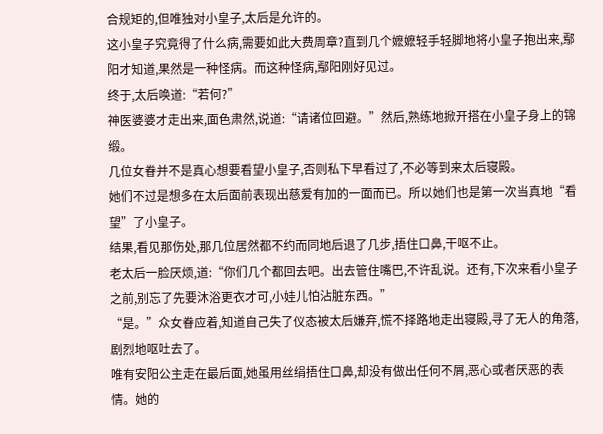合规矩的,但唯独对小皇子,太后是允许的。
这小皇子究竟得了什么病,需要如此大费周章?直到几个嬷嬷轻手轻脚地将小皇子抱出来,鄢阳才知道,果然是一种怪病。而这种怪病,鄢阳刚好见过。
终于,太后唤道:“若何?”
神医婆婆才走出来,面色肃然,说道:“请诸位回避。”然后,熟练地掀开搭在小皇子身上的锦缎。
几位女眷并不是真心想要看望小皇子,否则私下早看过了,不必等到来太后寝殿。
她们不过是想多在太后面前表现出慈爱有加的一面而已。所以她们也是第一次当真地“看望”了小皇子。
结果,看见那伤处,那几位居然都不约而同地后退了几步,捂住口鼻,干呕不止。
老太后一脸厌烦,道:“你们几个都回去吧。出去管住嘴巴,不许乱说。还有,下次来看小皇子之前,别忘了先要沐浴更衣才可,小娃儿怕沾脏东西。”
“是。”众女眷应着,知道自己失了仪态被太后嫌弃,慌不择路地走出寝殿,寻了无人的角落,剧烈地呕吐去了。
唯有安阳公主走在最后面,她虽用丝绢捂住口鼻,却没有做出任何不屑,恶心或者厌恶的表情。她的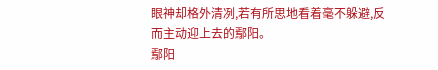眼神却格外清冽,若有所思地看着毫不躲避,反而主动迎上去的鄢阳。
鄢阳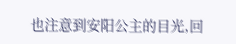也注意到安阳公主的目光,回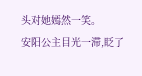头对她嫣然一笑。
安阳公主目光一滞,眨了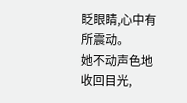眨眼睛,心中有所震动。
她不动声色地收回目光,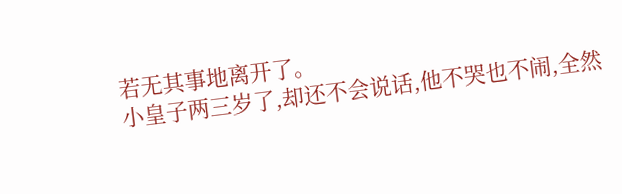若无其事地离开了。
小皇子两三岁了,却还不会说话,他不哭也不闹,全然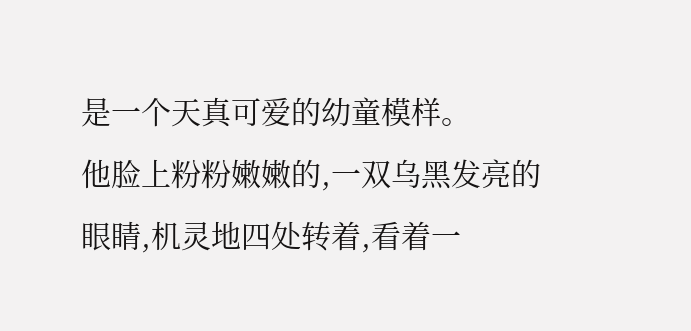是一个天真可爱的幼童模样。
他脸上粉粉嫩嫩的,一双乌黑发亮的眼睛,机灵地四处转着,看着一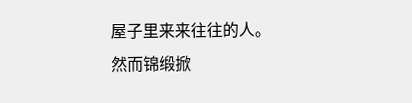屋子里来来往往的人。
然而锦缎掀